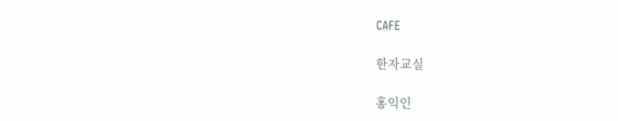CAFE

한자교실

홍익인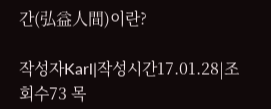간(弘益人間)이란?

작성자Karl|작성시간17.01.28|조회수73 목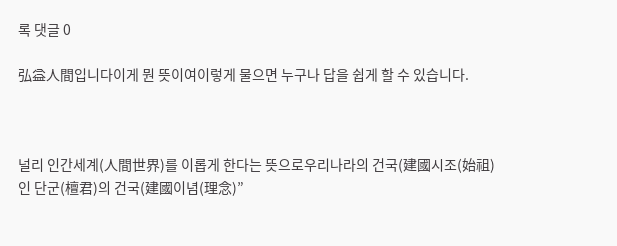록 댓글 0

弘益人間입니다이게 뭔 뜻이여이렇게 물으면 누구나 답을 쉽게 할 수 있습니다.



널리 인간세계(人間世界)를 이롭게 한다는 뜻으로우리나라의 건국(建國시조(始祖)인 단군(檀君)의 건국(建國이념(理念)”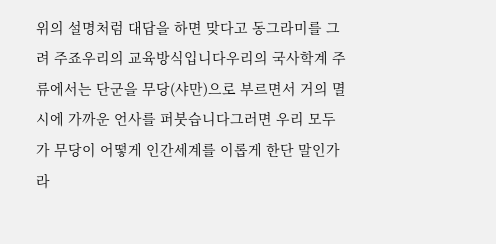위의 설명처럼 대답을 하면 맞다고 동그라미를 그려 주죠우리의 교육방식입니다우리의 국사학계 주류에서는 단군을 무당(샤만)으로 부르면서 거의 멸시에 가까운 언사를 퍼붓습니다그러면 우리 모두가 무당이 어떻게 인간세계를 이롭게 한단 말인가라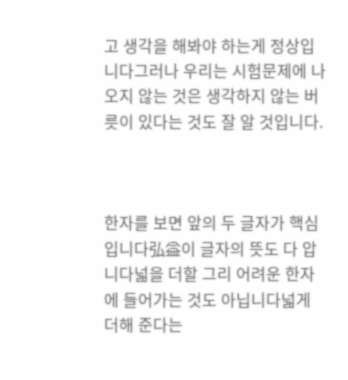고 생각을 해봐야 하는게 정상입니다그러나 우리는 시험문제에 나오지 않는 것은 생각하지 않는 버릇이 있다는 것도 잘 알 것입니다.



한자를 보면 앞의 두 글자가 핵심입니다弘益이 글자의 뜻도 다 압니다넓을 더할 그리 어려운 한자에 들어가는 것도 아닙니다넓게 더해 준다는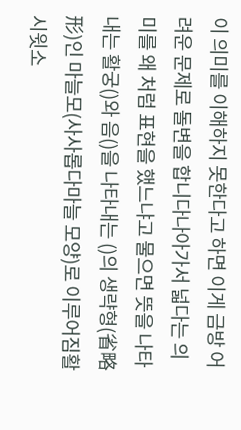이 의미를 이해하지 못한다고 하면 이게 금방 어려운 문제로 돌변을 합니다나아가서 넓다는 의미를 왜 처럼 표현을 했느냐고 물으면 뜻을 나타내는 활궁()와 음()을 나타내는 ()의 생략형(省略形)인 마늘모(사사롭다마늘 모양)로 이루어짐활시윗소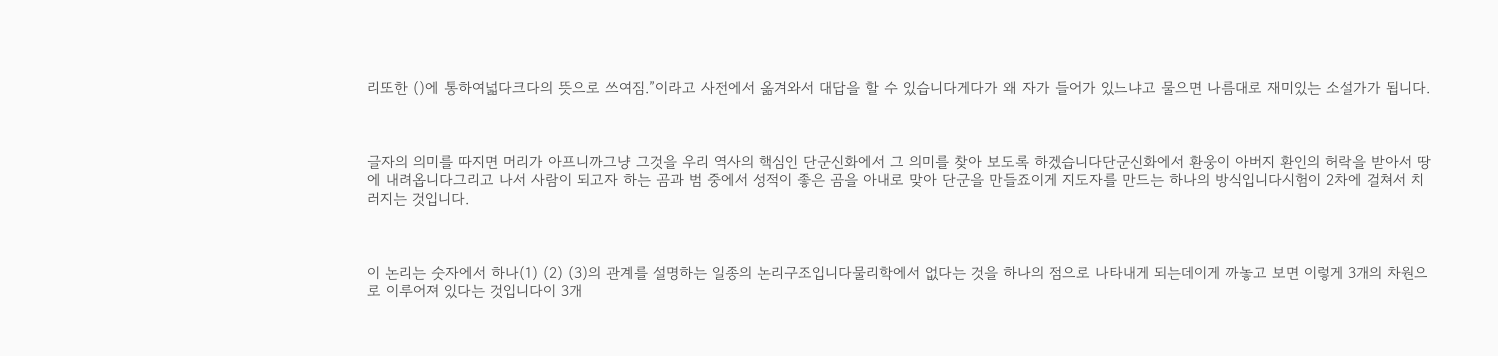리또한 ()에 통하여넓다크다의 뜻으로 쓰여짐.”이라고 사전에서 옮겨와서 대답을 할 수 있습니다게다가 왜 자가 들어가 있느냐고 물으면 나름대로 재미있는 소설가가 됩니다.



글자의 의미를 따지면 머리가 아프니까그냥 그것을 우리 역사의 핵심인 단군신화에서 그 의미를 찾아 보도록 하겠습니다단군신화에서 환웅이 아버지 환인의 허락을 받아서 땅에 내려옵니다그리고 나서 사람이 되고자 하는 곰과 범 중에서 성적이 좋은 곰을 아내로 맞아 단군을 만들죠이게 지도자를 만드는 하나의 방식입니다시험이 2차에 걸쳐서 치러지는 것입니다.



이 논리는 숫자에서 하나(1) (2) (3)의 관계를 설명하는 일종의 논리구조입니다물리학에서 없다는 것을 하나의 점으로 나타내게 되는데이게 까놓고 보면 이렇게 3개의 차원으로 이루어져 있다는 것입니다이 3개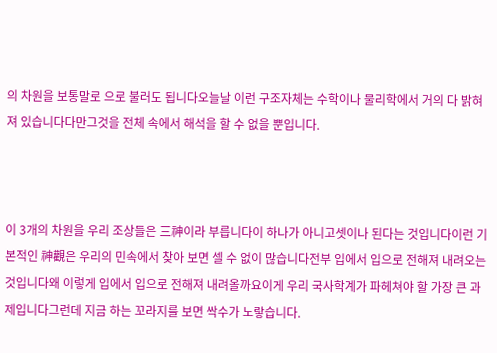의 차원을 보통말로 으로 불러도 됩니다오늘날 이런 구조자체는 수학이나 물리학에서 거의 다 밝혀져 있습니다다만그것을 전체 속에서 해석을 할 수 없을 뿐입니다.



이 3개의 차원을 우리 조상들은 三神이라 부릅니다이 하나가 아니고셋이나 된다는 것입니다이런 기본적인 神觀은 우리의 민속에서 찾아 보면 셀 수 없이 많습니다전부 입에서 입으로 전해져 내려오는 것입니다왜 이렇게 입에서 입으로 전해져 내려올까요이게 우리 국사학계가 파헤쳐야 할 가장 큰 과제입니다그런데 지금 하는 꼬라지를 보면 싹수가 노랗습니다.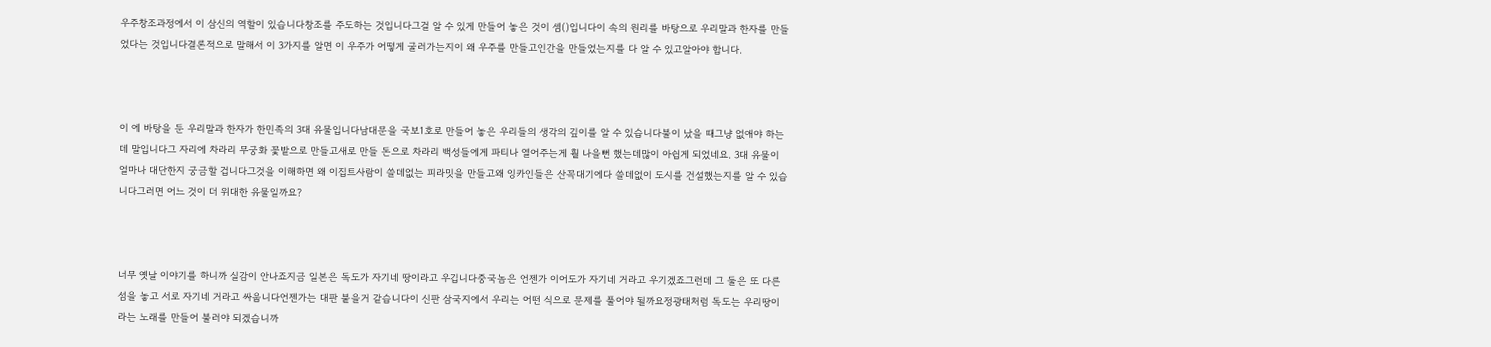우주창조과정에서 이 삼신의 역할이 있습니다창조를 주도하는 것입니다그걸 알 수 있게 만들어 놓은 것이 셈()입니다이 속의 원리를 바탕으로 우리말과 한자를 만들었다는 것입니다결론적으로 말해서 이 3가지를 알면 이 우주가 어떻게 굴러가는지이 왜 우주를 만들고인간을 만들었는지를 다 알 수 있고알아야 합니다.



이 에 바탕을 둔 우리말과 한자가 한민족의 3대 유물입니다남대문을 국보1호로 만들어 놓은 우리들의 생각의 깊이를 알 수 있습니다불이 났을 때그냥 없애야 하는데 말입니다그 자리에 차라리 무궁화 꽃밭으로 만들고새로 만들 돈으로 차라리 백성들에게 파티나 열어주는게 훨 나을뻔 했는데많이 아쉽게 되었네요. 3대 유물이 얼마나 대단한지 궁금할 겁니다그것을 이해하면 왜 이집트사람이 쓸데없는 피라밋을 만들고왜 잉카인들은 산꼭대기에다 쓸데없이 도시를 건설했는지를 알 수 있습니다그러면 어느 것이 더 위대한 유물일까요?



너무 옛날 이야기를 하니까 실감이 안나죠지금 일본은 독도가 자기네 땅이라고 우깁니다중국놈은 언젠가 이어도가 자기네 거라고 우기겠죠그런데 그 둘은 또 다른 섬을 놓고 서로 자기네 거라고 싸웁니다언젠가는 대판 붙을거 같습니다이 신판 삼국지에서 우리는 어떤 식으로 문제를 풀어야 될까요정광태처럼 독도는 우리땅이라는 노래를 만들어 불러야 되겠습니까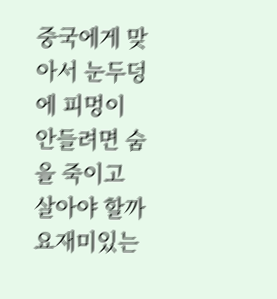중국에게 맞아서 눈두덩에 피멍이 안들려면 숨을 죽이고 살아야 할까요재미있는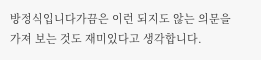방정식입니다가끔은 이런 되지도 않는 의문을 가져 보는 것도 재미있다고 생각합니다.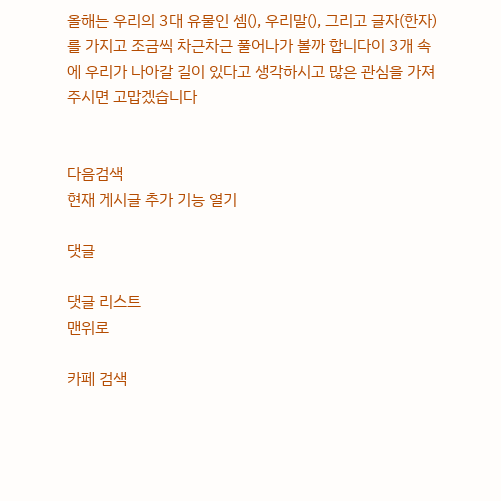올해는 우리의 3대 유물인 셈(), 우리말(), 그리고 글자(한자)를 가지고 조금씩 차근차근 풀어나가 볼까 합니다이 3개 속에 우리가 나아갈 길이 있다고 생각하시고 많은 관심을 가져 주시면 고맙겠습니다


다음검색
현재 게시글 추가 기능 열기

댓글

댓글 리스트
맨위로

카페 검색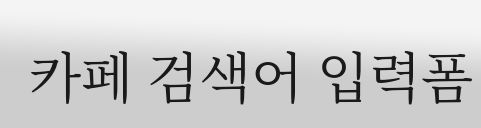카페 검색어 입력폼